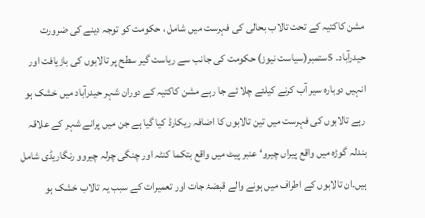مشن کاکتیہ کے تحت تالاب بحالی کی فہرست میں شامل ، حکومت کو توجہ دینے کی ضرورت
حیدرآباد۔ 5ستمبر(سیاست نیوز) حکومت کی جانب سے ریاست گیر سطح پر تالابوں کی بازیافت اور انہیں دوبارہ سیر آب کرنے کیلئے چلا ئے جا رہے مشن کاکتیہ کے دوران شہر حیدرآباد میں خشک ہو رہے تالابوں کی فہرست میں تین تالابوں کا اضافہ ریکارڈ کیا گیا ہے جن میں پرانے شہر کے علاقہ بندلہ گوڑہ میں واقع پیراں چیرو‘ عنبر پیٹ میں واقع بتکما کنٹہ اور چنگی چرلہ چیروو رنگاریڈی شامل ہیں۔ان تالابوں کے اطراف میں ہونے والے قبضۂ جات اور تعمیرات کے سبب یہ تالاب خشک ہو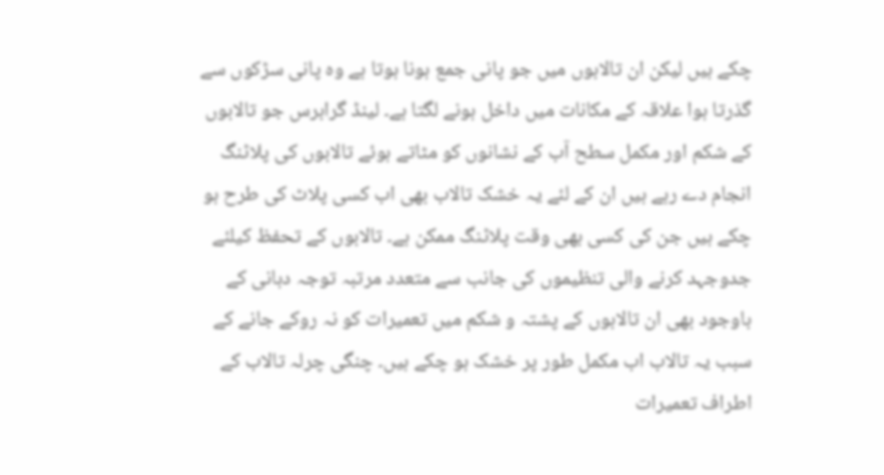چکے ہیں لیکن ان تالابوں میں جو پانی جمع ہونا ہوتا ہے وہ پانی سڑکوں سے گذرتا ہوا علاقہ کے مکانات میں داخل ہونے لگتا ہے۔ لینڈ گرابرس جو تالابوں کے شکم اور مکمل سطح آب کے نشانوں کو مٹاتے ہوئے تالابوں کی پلاٹنگ انجام دے رہے ہیں ان کے لئے یہ خشک تالاب بھی اب کسی پلاٹ کی طرح ہو چکے ہیں جن کی کسی بھی وقت پلاٹنگ ممکن ہے۔ تالابوں کے تحفظ کیلئے جدوجہد کرنے والی تنظیموں کی جانب سے متعدد مرتبہ توجہ دہانی کے باوجود بھی ان تالابوں کے پشتہ و شکم میں تعمیرات کو نہ روکے جانے کے سبب یہ تالاب اب مکمل طور پر خشک ہو چکے ہیں۔ چنگی چرلہ تالاب کے اطراف تعمیرات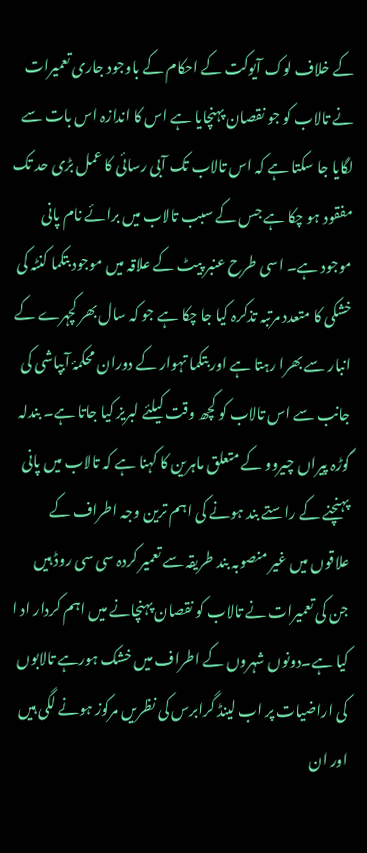کے خلاف لوک آیوکت کے احکام کے باوجود جاری تعمیرات نے تالاب کو جو نقصان پہنچایا ہے اس کا اندازہ اس بات سے لگایا جا سکتا ہے کہ اس تالاب تک آبی رسائی کا عمل بڑی حد تک مفقود ہو چکا ہے جس کے سبب تالاب میں برائے نام پانی موجود ہے۔ اسی طرح عنبر پیٹ کے علاقہ میں موجود بتکما کنٹہ کی خشکی کا متعدد مرتبہ تذکرہ کیا جا چکا ہے جو کہ سال بھر کچہرے کے انبار سے بھرا رہتا ہے اور بتکما تہوار کے دوران محکمۂ آبپاشی کی جانب سے اس تالاب کو کچھ وقت کیلئے لبریز کیا جاتا ہے۔ بندلہ گوڑہ پیراں چیروو کے متعلق ماہرین کا کہنا ہے کہ تالاب میں پانی پہنچنے کے راستے بند ہونے کی اہم ترین وجہ اطراف کے علاقوں میں غیر منصوبہ بند طریقہ سے تعمیر کردہ سی سی روڈ ہیں جن کی تعمیرات نے تالاب کو نقصان پہنچانے میں اہم کردار اد ا کیا ہے۔دونوں شہروں کے اطراف میں خشک ہورہے تالابوں کی اراضیات پر اب لینڈ گرابرس کی نظریں مرکوز ہونے لگی ہیں اور ان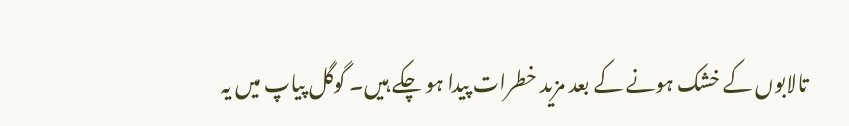تالابوں کے خشک ہونے کے بعد مزید خطرات پیدا ہو چکے ہیں۔ گوگل پیاپ میں یہ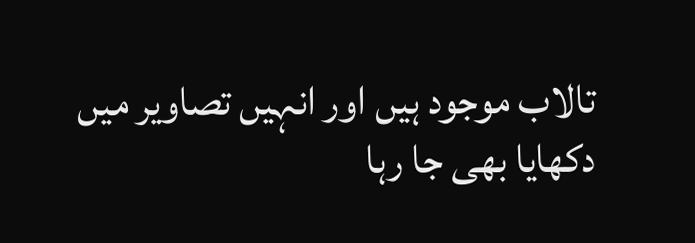تالاب موجود ہیں اور انہیں تصاویر میں دکھایا بھی جا رہا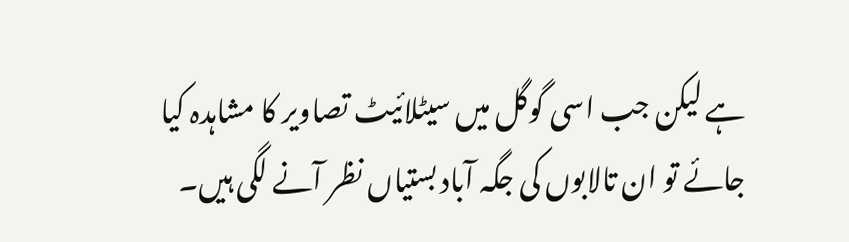ہے لیکن جب اسی گوگل میں سیٹلائیٹ تصاویر کا مشاہدہ کیا جائے تو ان تالابوں کی جگہ آباد بستیاں نظر آنے لگی ہیں۔